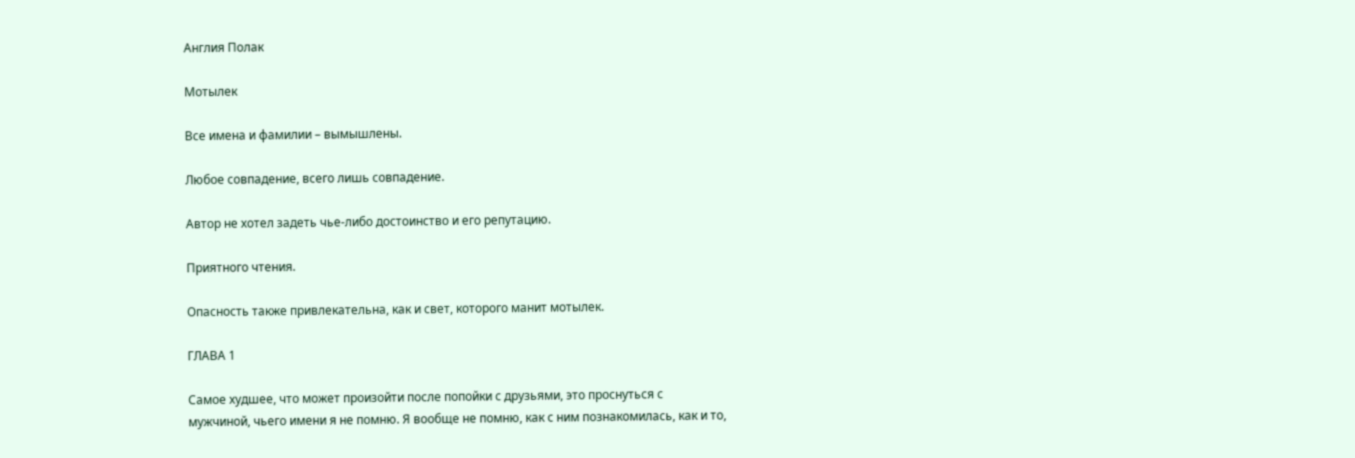Англия Полак

Мотылек

Все имена и фамилии – вымышлены.

Любое совпадение, всего лишь совпадение.

Автор не хотел задеть чье-либо достоинство и его репутацию.

Приятного чтения.

Опасность также привлекательна, как и свет, которого манит мотылек.

ГЛАВА 1

Самое худшее, что может произойти после попойки с друзьями, это проснуться с мужчиной, чьего имени я не помню. Я вообще не помню, как с ним познакомилась, как и то,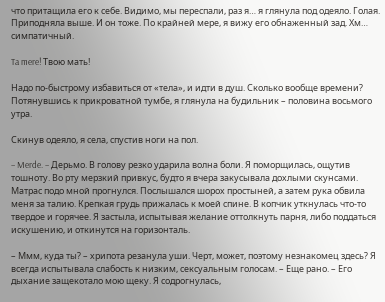что притащила его к себе. Видимо, мы переспали, раз я… я глянула под одеяло. Голая. Приподняла выше. И он тоже. По крайней мере, я вижу его обнаженный зад. Хм… симпатичный.

Ta mere! Твою мать!

Надо по-быстрому избавиться от «тела», и идти в душ. Сколько вообще времени? Потянувшись к прикроватной тумбе, я глянула на будильник – половина восьмого утра.

Скинув одеяло, я села, спустив ноги на пол.

– Merde. – Дерьмо. В голову резко ударила волна боли. Я поморщилась, ощутив тошноту. Во рту мерзкий привкус, будто я вчера закусывала дохлыми скунсами. Матрас подо мной прогнулся. Послышался шорох простыней, а затем рука обвила меня за талию. Крепкая грудь прижалась к моей спине. В копчик уткнулась что-то твердое и горячее. Я застыла, испытывая желание оттолкнуть парня, либо поддаться искушению, и откинутся на горизонталь.

– Ммм, куда ты? – хрипота резанула уши. Черт, может, поэтому незнакомец здесь? Я всегда испытывала слабость к низким, сексуальным голосам. – Еще рано. – Его дыхание защекотало мою щеку. Я содрогнулась,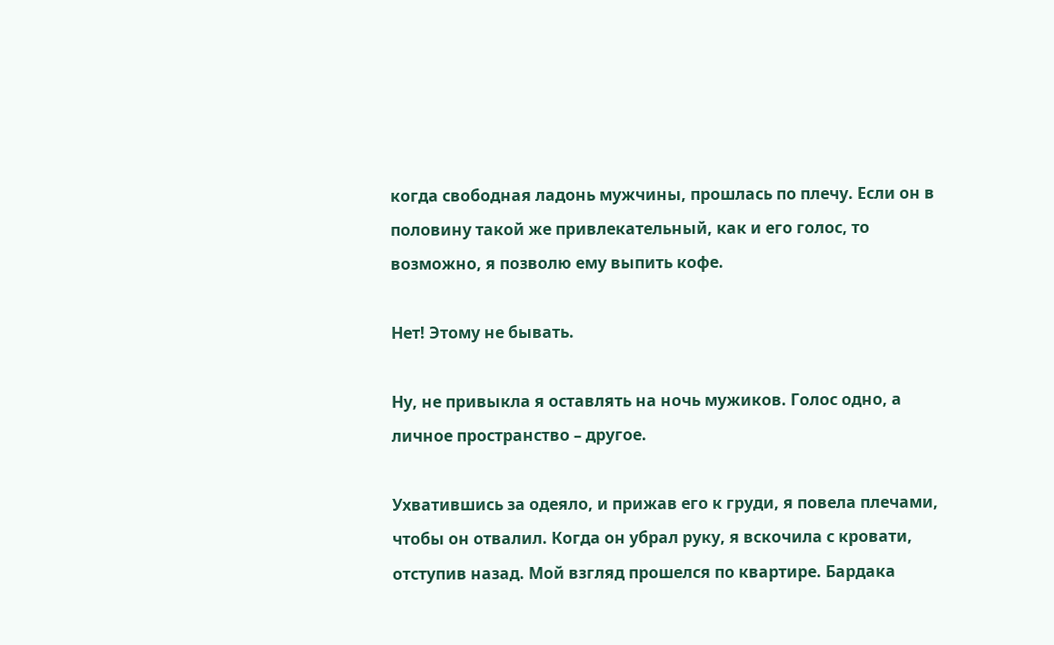когда свободная ладонь мужчины, прошлась по плечу. Если он в половину такой же привлекательный, как и его голос, то возможно, я позволю ему выпить кофе.

Нет! Этому не бывать.

Ну, не привыкла я оставлять на ночь мужиков. Голос одно, а личное пространство – другое.

Ухватившись за одеяло, и прижав его к груди, я повела плечами, чтобы он отвалил. Когда он убрал руку, я вскочила с кровати, отступив назад. Мой взгляд прошелся по квартире. Бардака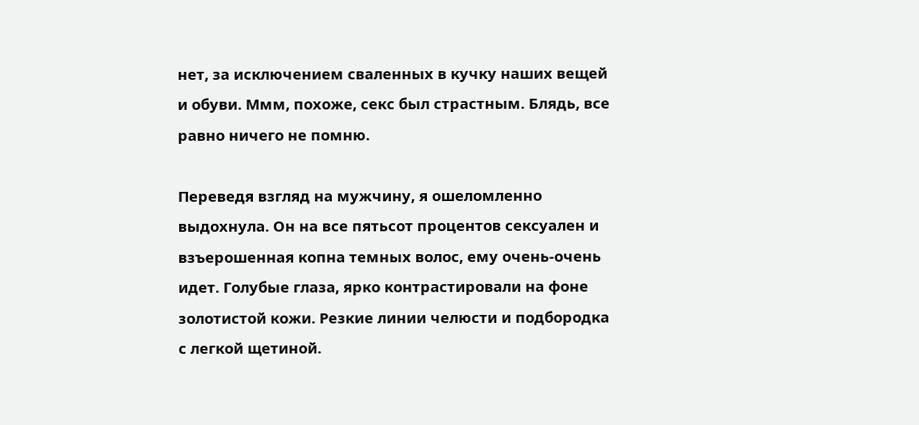нет, за исключением сваленных в кучку наших вещей и обуви. Ммм, похоже, секс был страстным. Блядь, все равно ничего не помню.

Переведя взгляд на мужчину, я ошеломленно выдохнула. Он на все пятьсот процентов сексуален и взъерошенная копна темных волос, ему очень-очень идет. Голубые глаза, ярко контрастировали на фоне золотистой кожи. Резкие линии челюсти и подбородка с легкой щетиной.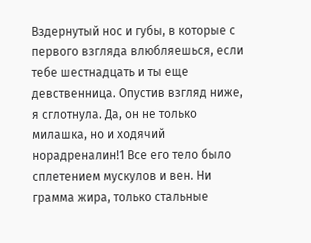Вздернутый нос и губы, в которые с первого взгляда влюбляешься, если тебе шестнадцать и ты еще девственница. Опустив взгляд ниже, я сглотнула. Да, он не только милашка, но и ходячий норадреналин!1 Все его тело было сплетением мускулов и вен. Ни грамма жира, только стальные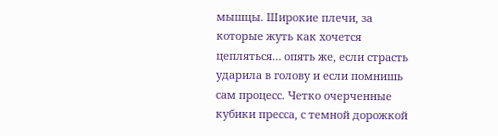мышцы. Широкие плечи, за которые жуть как хочется цепляться… опять же, если страсть ударила в голову и если помнишь сам процесс. Четко очерченные кубики пресса, с темной дорожкой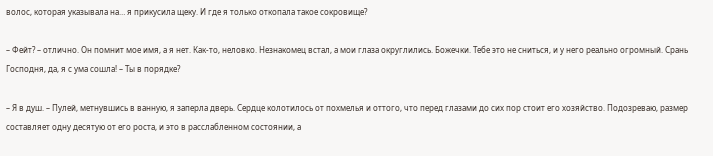волос, которая указывала на… я прикусила щеку. И где я только откопала такое сокровище?

– Фейт? – отлично. Он помнит мое имя, а я нет. Как-то, неловко. Незнакомец встал, а мои глаза округлились. Божечки. Тебе это не сниться, и у него реально огромный. Срань Господня, да, я с ума сошла! – Ты в порядке?

– Я в душ. – Пулей, метнувшись в ванную, я заперла дверь. Сердце колотилось от похмелья и оттого, что перед глазами до сих пор стоит его хозяйство. Подозреваю, размер составляет одну десятую от его роста, и это в расслабленном состоянии, а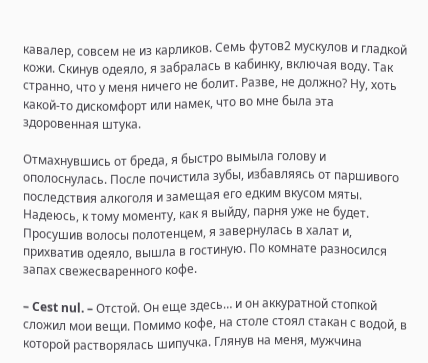кавалер, совсем не из карликов. Семь футов2 мускулов и гладкой кожи. Скинув одеяло, я забралась в кабинку, включая воду. Так странно, что у меня ничего не болит. Разве, не должно? Ну, хоть какой-то дискомфорт или намек, что во мне была эта здоровенная штука.

Отмахнувшись от бреда, я быстро вымыла голову и ополоснулась. После почистила зубы, избавляясь от паршивого последствия алкоголя и замещая его едким вкусом мяты. Надеюсь, к тому моменту, как я выйду, парня уже не будет. Просушив волосы полотенцем, я завернулась в халат и, прихватив одеяло, вышла в гостиную. По комнате разносился запах свежесваренного кофе.

– Cest nul. – Отстой. Он еще здесь… и он аккуратной стопкой сложил мои вещи. Помимо кофе, на столе стоял стакан с водой, в которой растворялась шипучка. Глянув на меня, мужчина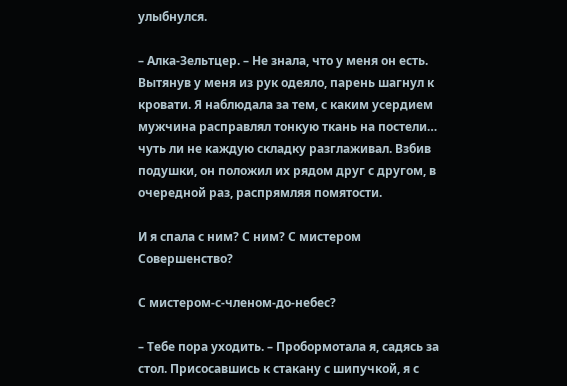улыбнулся.

– Алка-Зельтцер. – Не знала, что у меня он есть. Вытянув у меня из рук одеяло, парень шагнул к кровати. Я наблюдала за тем, с каким усердием мужчина расправлял тонкую ткань на постели… чуть ли не каждую складку разглаживал. Взбив подушки, он положил их рядом друг с другом, в очередной раз, распрямляя помятости.

И я спала с ним? С ним? С мистером Совершенство?

С мистером-с-членом-до-небес?

– Тебе пора уходить. – Пробормотала я, садясь за стол. Присосавшись к стакану с шипучкой, я с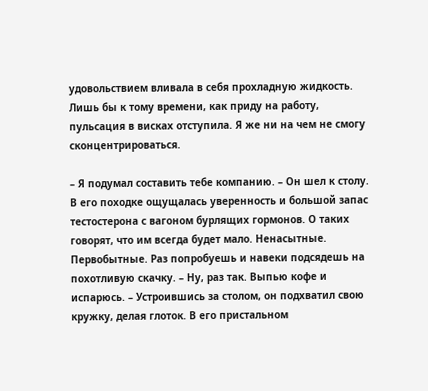удовольствием вливала в себя прохладную жидкость. Лишь бы к тому времени, как приду на работу, пульсация в висках отступила. Я же ни на чем не смогу сконцентрироваться.

– Я подумал составить тебе компанию. – Он шел к столу. В его походке ощущалась уверенность и большой запас тестостерона с вагоном бурлящих гормонов. О таких говорят, что им всегда будет мало. Ненасытные. Первобытные. Раз попробуешь и навеки подсядешь на похотливую скачку. – Ну, раз так. Выпью кофе и испарюсь. – Устроившись за столом, он подхватил свою кружку, делая глоток. В его пристальном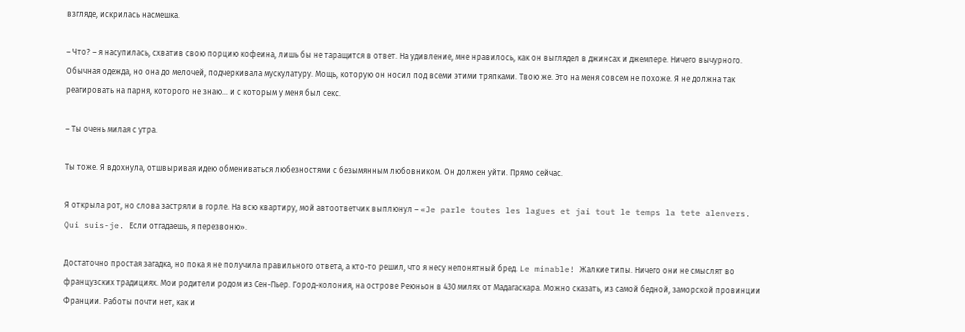взгляде, искрилась насмешка.

– Что? – я насупилась, схватив свою порцию кофеина, лишь бы не таращится в ответ. На удивление, мне нравилось, как он выглядел в джинсах и джемпере. Ничего вычурного. Обычная одежда, но она до мелочей, подчеркивала мускулатуру. Мощь, которую он носил под всеми этими тряпками. Твою же. Это на меня совсем не похоже. Я не должна так реагировать на парня, которого не знаю… и с которым у меня был секс.

– Ты очень милая с утра.

Ты тоже. Я вдохнула, отшвыривая идею обмениваться любезностями с безымянным любовником. Он должен уйти. Прямо сейчас.

Я открыла рот, но слова застряли в горле. На всю квартиру, мой автоответчик выплюнул – «Je parle toutes les lagues et jai tout le temps la tete alenvers. Qui suis-je. Если отгадаешь, я перезвоню».

Достаточно простая загадка, но пока я не получила правильного ответа, а кто-то решил, что я несу непонятный бред. Le minable! Жалкие типы. Ничего они не смыслят во французских традициях. Мои родители родом из Сен-Пьер. Город-колония, на острове Реюньон в 430 милях от Мадагаскара. Можно сказать, из самой бедной, заморской провинции Франции. Работы почти нет, как и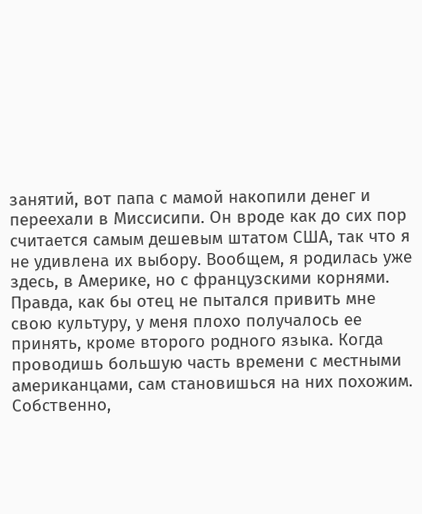занятий, вот папа с мамой накопили денег и переехали в Миссисипи. Он вроде как до сих пор считается самым дешевым штатом США, так что я не удивлена их выбору. Вообщем, я родилась уже здесь, в Америке, но с французскими корнями. Правда, как бы отец не пытался привить мне свою культуру, у меня плохо получалось ее принять, кроме второго родного языка. Когда проводишь большую часть времени с местными американцами, сам становишься на них похожим. Собственно,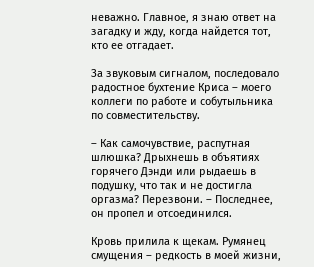неважно. Главное, я знаю ответ на загадку и жду, когда найдется тот, кто ее отгадает.

За звуковым сигналом, последовало радостное бухтение Криса – моего коллеги по работе и собутыльника по совместительству.

– Как самочувствие, распутная шлюшка? Дрыхнешь в объятиях горячего Дэнди или рыдаешь в подушку, что так и не достигла оргазма? Перезвони. – Последнее, он пропел и отсоединился.

Кровь прилила к щекам. Румянец смущения – редкость в моей жизни,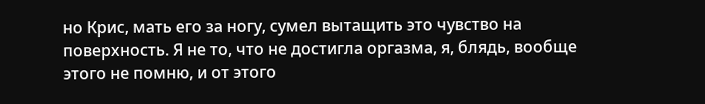но Крис, мать его за ногу, сумел вытащить это чувство на поверхность. Я не то, что не достигла оргазма, я, блядь, вообще этого не помню, и от этого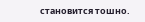становится тошно.